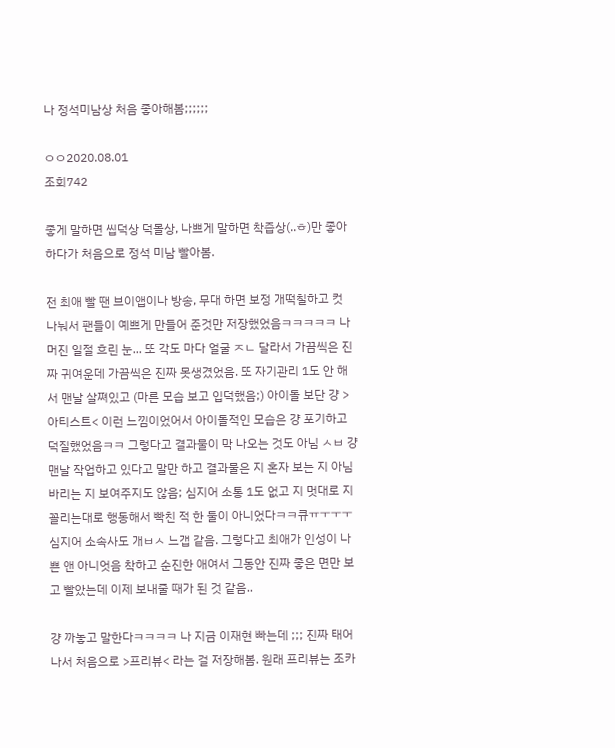나 정석미남상 처음 좋아해봄;;;;;;

ㅇㅇ2020.08.01
조회742

좋게 말하면 씹덕상 덕몰상, 나쁘게 말하면 착즙상(..ㅎ)만 좋아하다가 처음으로 정석 미남 빨아봄.

전 최애 빨 땐 브이앱이나 방송, 무대 하면 보정 개떡칠하고 컷 나눠서 팬들이 예쁘게 만들어 준것만 저장했었음ㅋㅋㅋㅋㅋ 나머진 일절 흐린 눈... 또 각도 마다 얼굴 ㅈㄴ 달라서 가끔씩은 진짜 귀여운데 가끔씩은 진짜 못생겼었음. 또 자기관리 1도 안 해서 맨날 살쪄있고 (마른 모습 보고 입덕했음;) 아이돌 보단 걍 >아티스트< 이런 느낌이었어서 아이돌적인 모습은 걍 포기하고 덕질했었음ㅋㅋ 그렇다고 결과물이 막 나오는 것도 아님 ㅅㅂ 걍 맨날 작업하고 있다고 말만 하고 결과물은 지 혼자 보는 지 아님 바리는 지 보여주지도 않음; 심지어 소통 1도 없고 지 멋대로 지 꼴리는대로 행동해서 빡친 적 한 둘이 아니었다ㅋㅋ큐ㅠㅜㅜㅜ 심지어 소속사도 개ㅂㅅ 느갭 같음. 그렇다고 최애가 인성이 나쁜 앤 아니엇음 착하고 순진한 애여서 그동안 진짜 좋은 면만 보고 빨았는데 이제 보내줄 때가 된 것 같음..

걍 까놓고 말한다ㅋㅋㅋㅋ 나 지금 이재현 빠는데 ;;; 진짜 태어나서 처음으로 >프리뷰< 라는 걸 저장해봄. 원래 프리뷰는 조카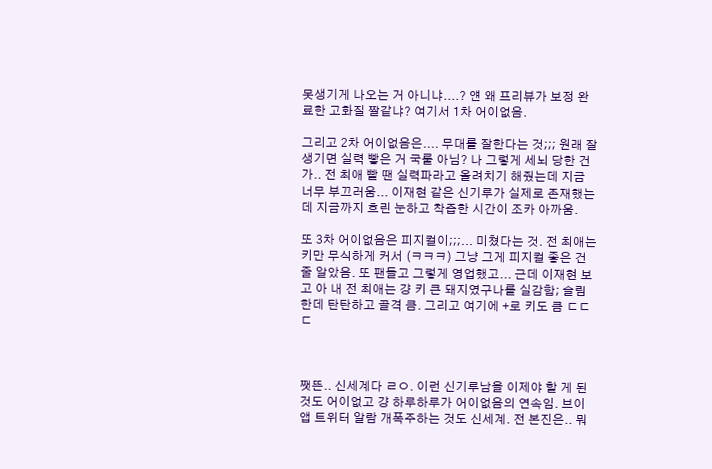못생기게 나오는 거 아니냐....? 얜 왜 프리뷰가 보정 완료한 고화질 짤같냐? 여기서 1차 어이없음.

그리고 2차 어이없음은.... 무대를 잘한다는 것;;; 원래 잘생기면 실력 빻은 거 국룰 아님? 나 그렇게 세뇌 당한 건가.. 전 최애 빨 땐 실력파라고 올려치기 해줬는데 지금 너무 부끄러움... 이재현 같은 신기루가 실제로 존재했는데 지금까지 흐린 눈하고 착즙한 시간이 조카 아까움.

또 3차 어이없음은 피지컬이;;;... 미쳤다는 것. 전 최애는 키만 무식하게 커서 (ㅋㅋㅋ) 그냥 그게 피지컬 좋은 건 줄 알았음. 또 팬들고 그렇게 영업했고... 근데 이재현 보고 아 내 전 최애는 걍 키 큰 돼지였구나를 실감함; 슬림한데 탄탄하고 골격 큼. 그리고 여기에 +로 키도 큼 ㄷㄷㄷ



쨋뜬.. 신세계다 ㄹㅇ. 이런 신기루남을 이제야 할 게 된 것도 어이없고 걍 하루하루가 어이없음의 연속임. 브이앱 트위터 알람 개폭주하는 것도 신세계. 전 본진은.. 뭐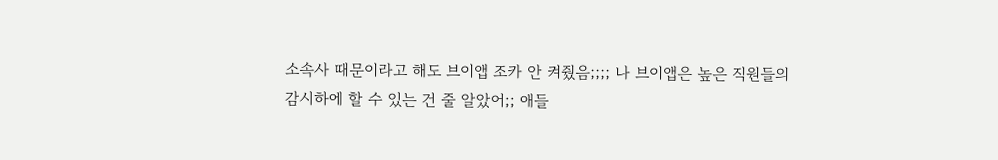소속사 때문이라고 해도 브이앱 조카 안 켜줬음;;;; 나 브이앱은 높은 직원들의 감시하에 할 수 있는 건 줄 알았어;; 애들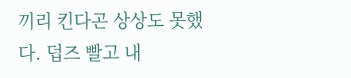끼리 킨다곤 상상도 못했다. 덥즈 빨고 내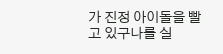가 진정 아이돌을 빨고 있구나를 실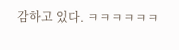감하고 있다. ㅋㅋㅋㅋㅋㅋ